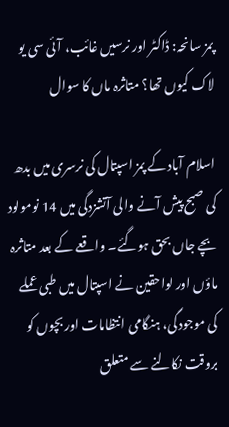پمز سانحہ: ڈاکٹر اور نرسیں غائب، آئی سی یو لاک کیوں تھا؟ متاثرہ ماں کا سوال

اسلام آباد کے پمز اسپتال کی نرسری میں بدھ کی صبح پیش آنے والی آتشزدگی میں 14 نومولود بچے جاں بحق ہوگئے۔ واقعے کے بعد متاثرہ ماؤں اور لواحقین نے اسپتال میں طبی عملے کی موجودگی، ہنگامی انتظامات اور بچوں کو بروقت نکالنے سے متعلق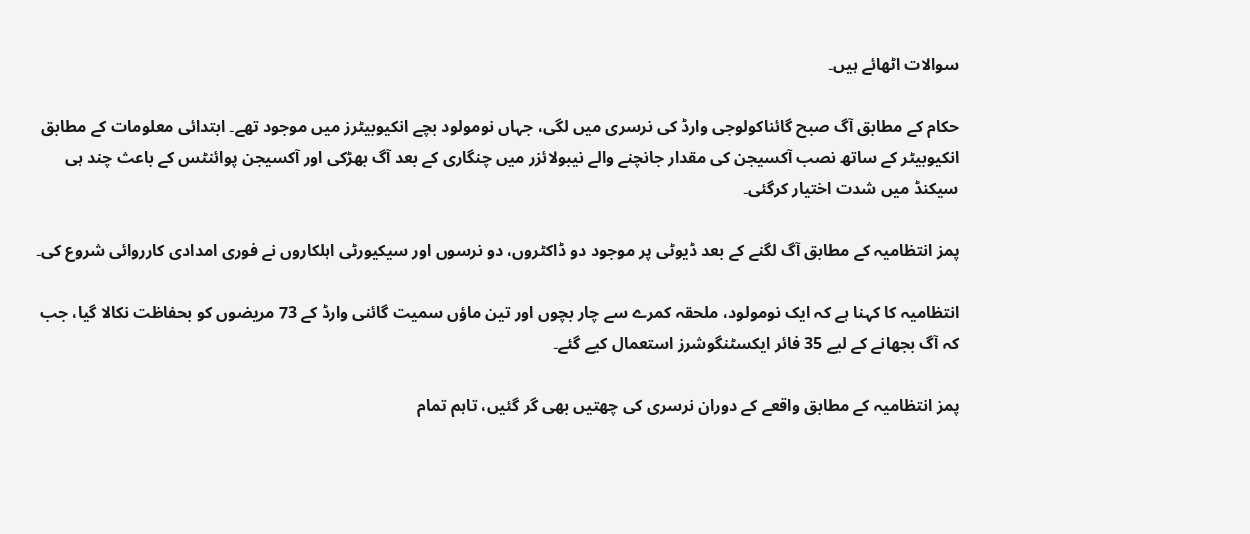سوالات اٹھائے ہیں۔

حکام کے مطابق آگ صبح گائناکولوجی وارڈ کی نرسری میں لگی، جہاں نومولود بچے انکیوبیٹرز میں موجود تھے۔ ابتدائی معلومات کے مطابق انکیوبیٹر کے ساتھ نصب آکسیجن کی مقدار جانچنے والے نیبولائزر میں چنگاری کے بعد آگ بھڑکی اور آکسیجن پوائنٹس کے باعث چند ہی سیکنڈ میں شدت اختیار کرگئی۔

پمز انتظامیہ کے مطابق آگ لگنے کے بعد ڈیوٹی پر موجود دو ڈاکٹروں، دو نرسوں اور سیکیورٹی اہلکاروں نے فوری امدادی کارروائی شروع کی۔

انتظامیہ کا کہنا ہے کہ ایک نومولود، ملحقہ کمرے سے چار بچوں اور تین ماؤں سمیت گائنی وارڈ کے 73 مریضوں کو بحفاظت نکالا گیا، جب کہ آگ بجھانے کے لیے 35 فائر ایکسٹنگوشرز استعمال کیے گئے۔

پمز انتظامیہ کے مطابق واقعے کے دوران نرسری کی چھتیں بھی گر گئیں، تاہم تمام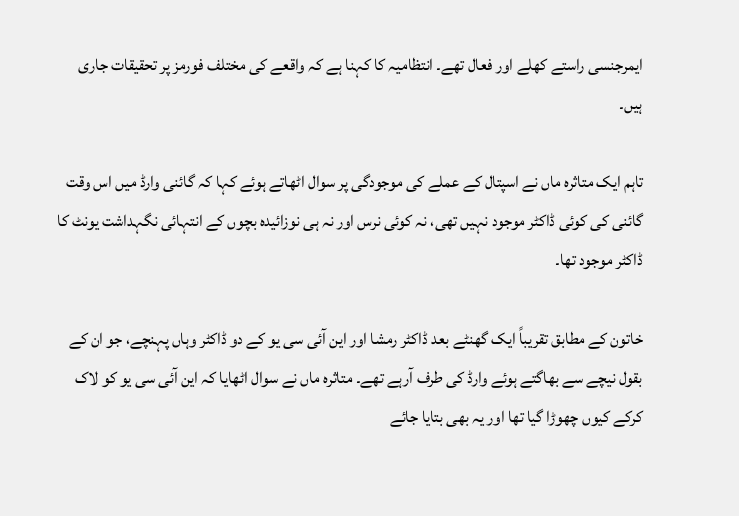ایمرجنسی راستے کھلے اور فعال تھے۔ انتظامیہ کا کہنا ہے کہ واقعے کی مختلف فورمز پر تحقیقات جاری ہیں۔

تاہم ایک متاثرہ ماں نے اسپتال کے عملے کی موجودگی پر سوال اٹھاتے ہوئے کہا کہ گائنی وارڈ میں اس وقت گائنی کی کوئی ڈاکٹر موجود نہیں تھی، نہ کوئی نرس اور نہ ہی نوزائیدہ بچوں کے انتہائی نگہداشت یونٹ کا ڈاکٹر موجود تھا۔

خاتون کے مطابق تقریباً ایک گھنٹے بعد ڈاکٹر رمشا اور این آئی سی یو کے دو ڈاکٹر وہاں پہنچے، جو ان کے بقول نیچے سے بھاگتے ہوئے وارڈ کی طرف آرہے تھے۔ متاثرہ ماں نے سوال اٹھایا کہ این آئی سی یو کو لاک کرکے کیوں چھوڑا گیا تھا اور یہ بھی بتایا جائے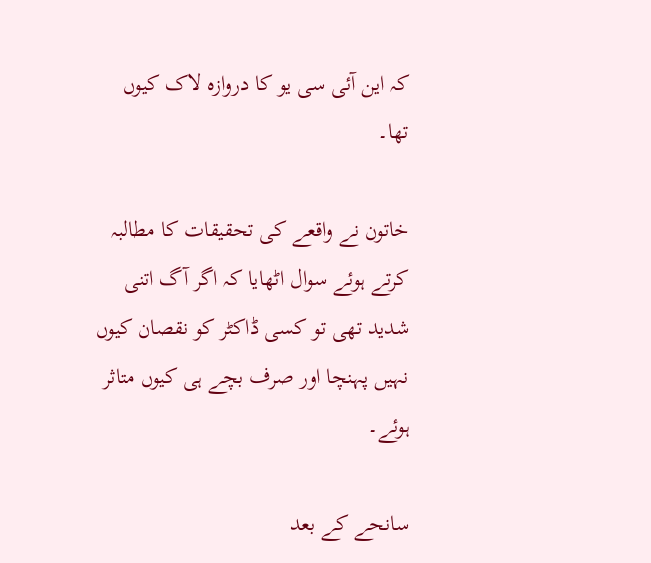کہ این آئی سی یو کا دروازہ لاک کیوں تھا۔

خاتون نے واقعے کی تحقیقات کا مطالبہ کرتے ہوئے سوال اٹھایا کہ اگر آگ اتنی شدید تھی تو کسی ڈاکٹر کو نقصان کیوں نہیں پہنچا اور صرف بچے ہی کیوں متاثر ہوئے۔

سانحے کے بعد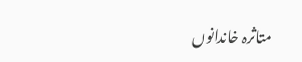متاثرہ خاندانوں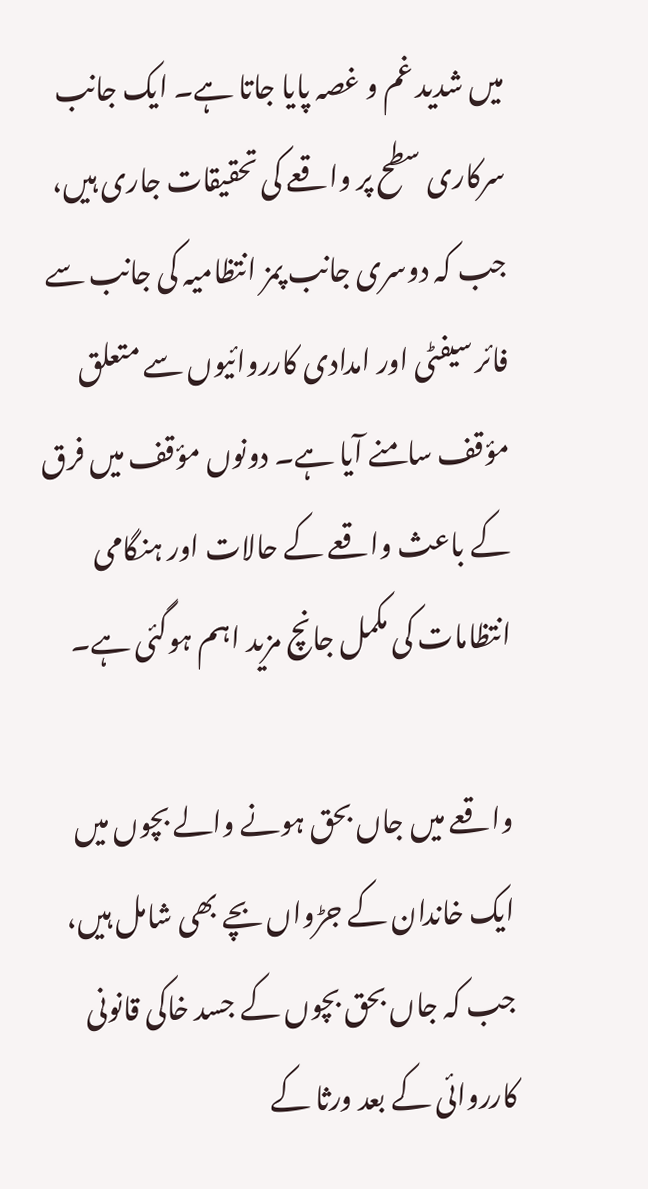میں شدید غم و غصہ پایا جاتا ہے۔ ایک جانب سرکاری سطح پر واقعے کی تحقیقات جاری ہیں، جب کہ دوسری جانب پمز انتظامیہ کی جانب سے فائر سیفٹی اور امدادی کارروائیوں سے متعلق مؤقف سامنے آیا ہے۔ دونوں مؤقف میں فرق کے باعث واقعے کے حالات اور ہنگامی انتظامات کی مکمل جانچ مزید اہم ہوگئی ہے۔

واقعے میں جاں بحق ہونے والے بچوں میں ایک خاندان کے جڑواں بچے بھی شامل ہیں، جب کہ جاں بحق بچوں کے جسد خاکی قانونی کارروائی کے بعد ورثا کے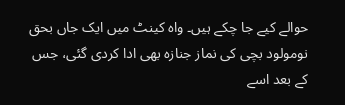حوالے کیے جا چکے ہیں۔ واہ کینٹ میں ایک جاں بحق نومولود بچی کی نماز جنازہ بھی ادا کردی گئی، جس کے بعد اسے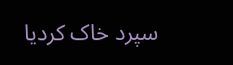سپرد خاک کردیا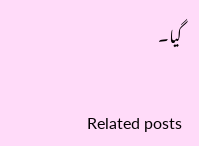گیا۔

Related posts